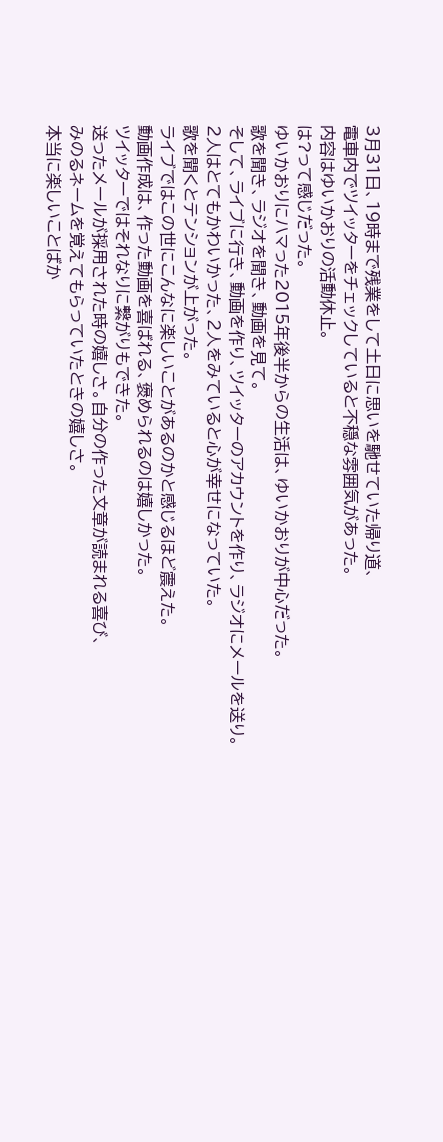3月31日、19時まで残業をして土日に思いを馳せていた帰り道、
電車内でツイッターをチェックしていると不穏な雰囲気があった。
内容はゆいかおりの活動休止。
は?って感じだった。
ゆいかおりにハマった2015年後半からの生活は、ゆいかおりが中心だった。
歌を聞き、ラジオを聞き、動画を見て。
そして、ライブに行き、動画を作り、ツイッターのアカウントを作り、ラジオにメールを送り。
2人はとてもかわいかった、2人をみていると心が幸せになっていた。
歌を聞くとテンションが上がった。
ライブではこの世にこんなに楽しいことがあるのかと感じるほど震えた。
動画作成は、作った動画を喜ばれる、褒められるのは嬉しかった。
ツイッターではそれなりに繋がりもできた。
送ったメールが採用された時の嬉しさ。自分の作った文章が読まれる喜び、
みのるネームを覚えてもらっていたときの嬉しさ。
本当に楽しいことばか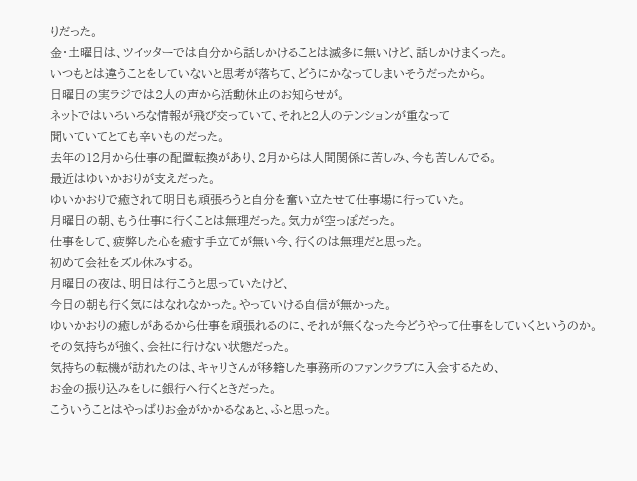りだった。
金・土曜日は、ツイッターでは自分から話しかけることは滅多に無いけど、話しかけまくった。
いつもとは違うことをしていないと思考が落ちて、どうにかなってしまいそうだったから。
日曜日の実ラジでは2人の声から活動休止のお知らせが。
ネットではいろいろな情報が飛び交っていて、それと2人のテンションが重なって
聞いていてとても辛いものだった。
去年の12月から仕事の配置転換があり、2月からは人間関係に苦しみ、今も苦しんでる。
最近はゆいかおりが支えだった。
ゆいかおりで癒されて明日も頑張ろうと自分を奮い立たせて仕事場に行っていた。
月曜日の朝、もう仕事に行くことは無理だった。気力が空っぽだった。
仕事をして、疲弊した心を癒す手立てが無い今、行くのは無理だと思った。
初めて会社をズル休みする。
月曜日の夜は、明日は行こうと思っていたけど、
今日の朝も行く気にはなれなかった。やっていける自信が無かった。
ゆいかおりの癒しがあるから仕事を頑張れるのに、それが無くなった今どうやって仕事をしていくというのか。
その気持ちが強く、会社に行けない状態だった。
気持ちの転機が訪れたのは、キャリさんが移籍した事務所のファンクラブに入会するため、
お金の振り込みをしに銀行へ行くときだった。
こういうことはやっぱりお金がかかるなぁと、ふと思った。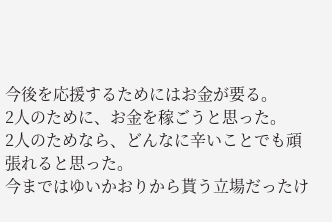今後を応援するためにはお金が要る。
2人のために、お金を稼ごうと思った。
2人のためなら、どんなに辛いことでも頑張れると思った。
今まではゆいかおりから貰う立場だったけ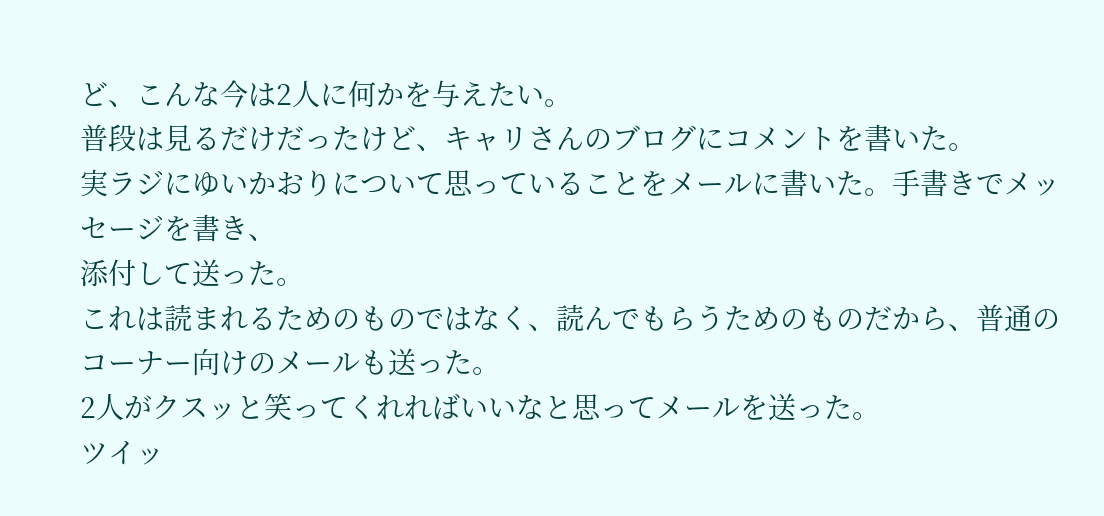ど、こんな今は2人に何かを与えたい。
普段は見るだけだったけど、キャリさんのブログにコメントを書いた。
実ラジにゆいかおりについて思っていることをメールに書いた。手書きでメッセージを書き、
添付して送った。
これは読まれるためのものではなく、読んでもらうためのものだから、普通のコーナー向けのメールも送った。
2人がクスッと笑ってくれればいいなと思ってメールを送った。
ツイッ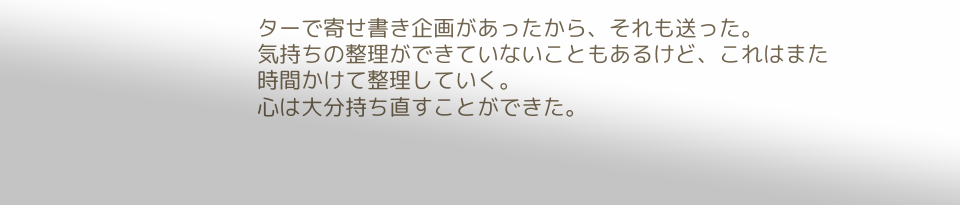ターで寄せ書き企画があったから、それも送った。
気持ちの整理ができていないこともあるけど、これはまた時間かけて整理していく。
心は大分持ち直すことができた。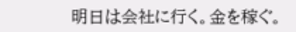明日は会社に行く。金を稼ぐ。